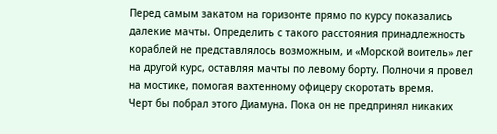Перед самым закатом на горизонте прямо по курсу показались далекие мачты. Определить с такого расстояния принадлежность кораблей не представлялось возможным, и «Морской воитель» лег на другой курс, оставляя мачты по левому борту. Полночи я провел на мостике, помогая вахтенному офицеру скоротать время.
Черт бы побрал этого Диамуна. Пока он не предпринял никаких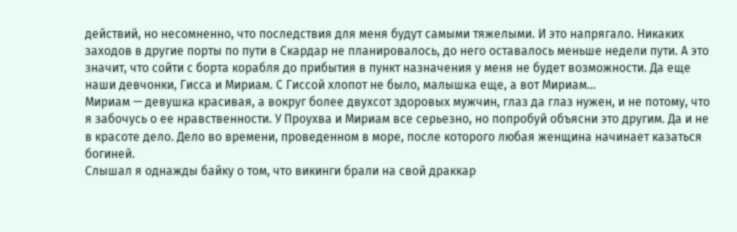действий, но несомненно, что последствия для меня будут самыми тяжелыми. И это напрягало. Никаких заходов в другие порты по пути в Скардар не планировалось, до него оставалось меньше недели пути. А это значит, что сойти с борта корабля до прибытия в пункт назначения у меня не будет возможности. Да еще наши девчонки, Гисса и Мириам. С Гиссой хлопот не было, малышка еще, а вот Мириам…
Мириам — девушка красивая, а вокруг более двухсот здоровых мужчин, глаз да глаз нужен, и не потому, что я забочусь о ее нравственности. У Проухва и Мириам все серьезно, но попробуй объясни это другим. Да и не в красоте дело. Дело во времени, проведенном в море, после которого любая женщина начинает казаться богиней.
Слышал я однажды байку о том, что викинги брали на свой драккар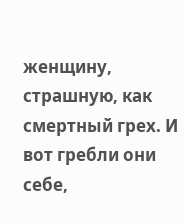женщину, страшную, как смертный грех. И вот гребли они себе,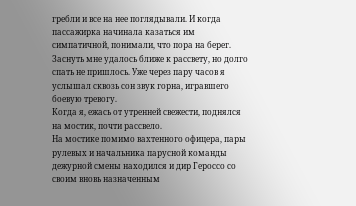гребли и все на нее поглядывали. И когда пассажирка начинала казаться им симпатичной, понимали, что пора на берег.
Заснуть мне удалось ближе к рассвету, но долго спать не пришлось. Уже через пару часов я услышал сквозь сон звук горна, игравшего боевую тревогу.
Когда я, ежась от утренней свежести, поднялся на мостик, почти рассвело.
На мостике помимо вахтенного офицера, пары рулевых и начальника парусной команды дежурной смены находился и дир Героссо со своим вновь назначенным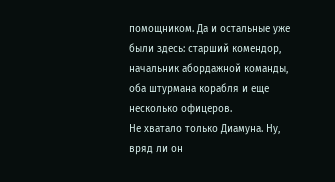помощником. Да и остальные уже были здесь: старший комендор, начальник абордажной команды, оба штурмана корабля и еще несколько офицеров.
Не хватало только Диамуна. Ну, вряд ли он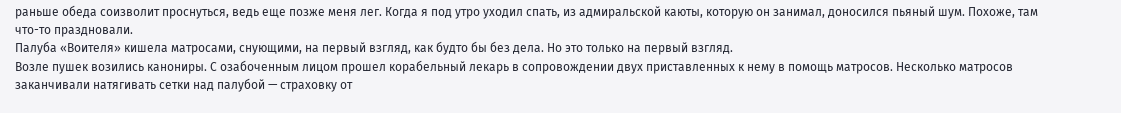раньше обеда соизволит проснуться, ведь еще позже меня лег. Когда я под утро уходил спать, из адмиральской каюты, которую он занимал, доносился пьяный шум. Похоже, там что-то праздновали.
Палуба «Воителя» кишела матросами, снующими, на первый взгляд, как будто бы без дела. Но это только на первый взгляд.
Возле пушек возились канониры. С озабоченным лицом прошел корабельный лекарь в сопровождении двух приставленных к нему в помощь матросов. Несколько матросов заканчивали натягивать сетки над палубой — страховку от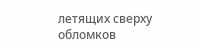летящих сверху обломков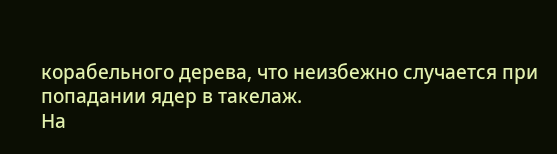корабельного дерева, что неизбежно случается при попадании ядер в такелаж.
На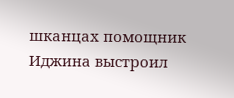шканцах помощник Иджина выстроил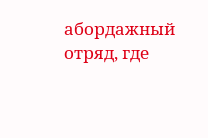абордажный отряд, где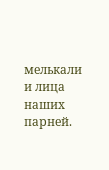мелькали и лица наших парней.